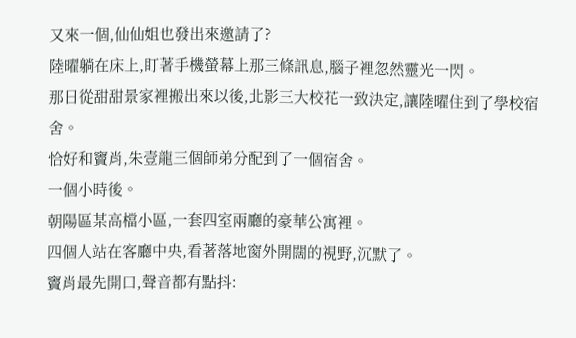又來一個,仙仙姐也發出來邀請了?
陸曜躺在床上,盯著手機螢幕上那三條訊息,腦子裡忽然靈光一閃。
那日從甜甜景家裡搬出來以後,北影三大校花一致決定,讓陸曜住到了學校宿舍。
恰好和竇肖,朱壹龍三個師弟分配到了一個宿舍。
一個小時後。
朝陽區某高檔小區,一套四室兩廳的豪華公寓裡。
四個人站在客廳中央,看著落地窗外開闊的視野,沉默了。
竇肖最先開口,聲音都有點抖: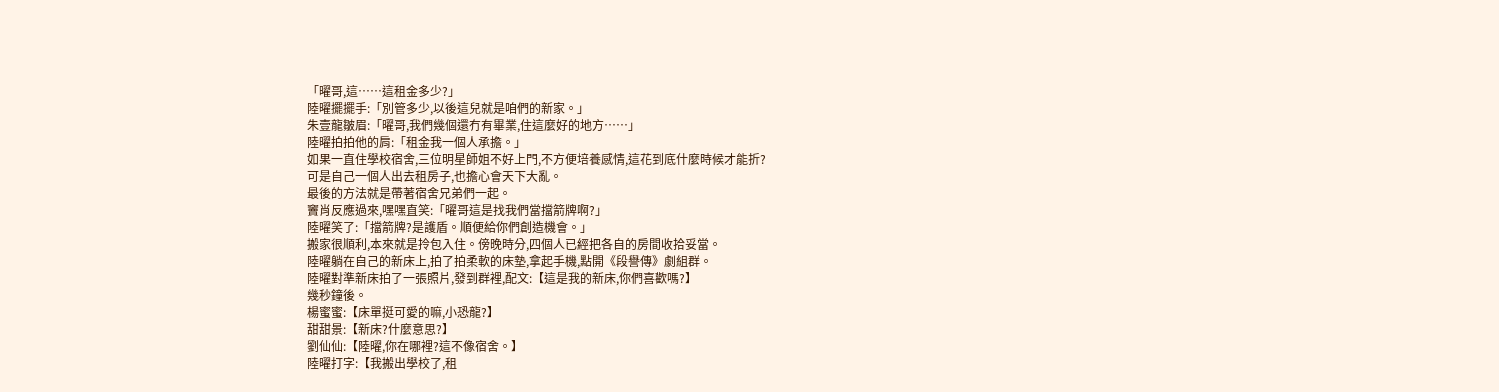「曜哥,這……這租金多少?」
陸曜擺擺手:「別管多少,以後這兒就是咱們的新家。」
朱壹龍皺眉:「曜哥,我們幾個還冇有畢業,住這麼好的地方……」
陸曜拍拍他的肩:「租金我一個人承擔。」
如果一直住學校宿舍,三位明星師姐不好上門,不方便培養感情,這花到底什麼時候才能折?
可是自己一個人出去租房子,也擔心會天下大亂。
最後的方法就是帶著宿舍兄弟們一起。
竇肖反應過來,嘿嘿直笑:「曜哥這是找我們當擋箭牌啊?」
陸曜笑了:「擋箭牌?是護盾。順便給你們創造機會。」
搬家很順利,本來就是拎包入住。傍晚時分,四個人已經把各自的房間收拾妥當。
陸曜躺在自己的新床上,拍了拍柔軟的床墊,拿起手機,點開《段譽傳》劇組群。
陸曜對準新床拍了一張照片,發到群裡,配文:【這是我的新床,你們喜歡嗎?】
幾秒鐘後。
楊蜜蜜:【床單挺可愛的嘛,小恐龍?】
甜甜景:【新床?什麼意思?】
劉仙仙:【陸曜,你在哪裡?這不像宿舍。】
陸曜打字:【我搬出學校了,租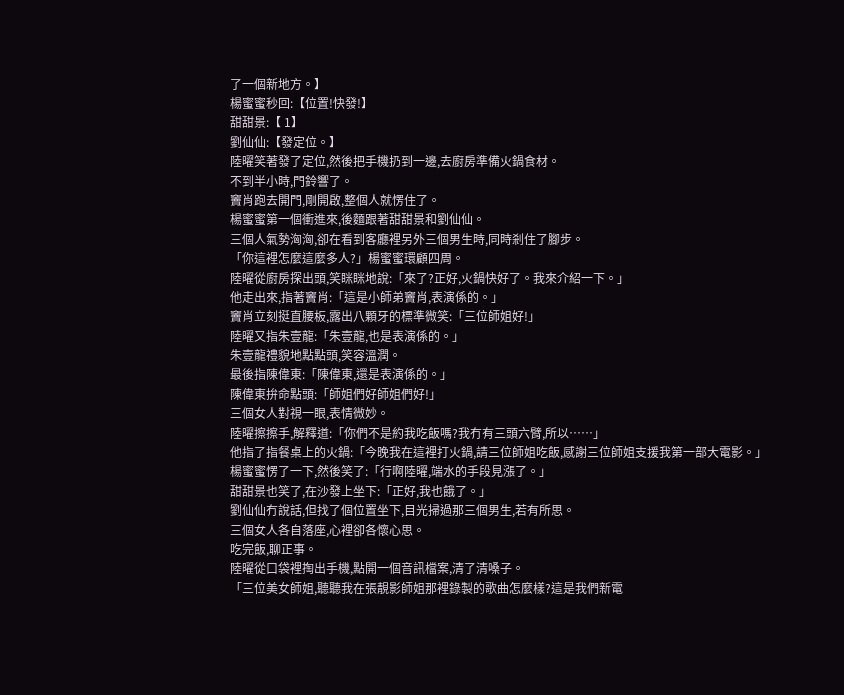了一個新地方。】
楊蜜蜜秒回:【位置!快發!】
甜甜景:【 1】
劉仙仙:【發定位。】
陸曜笑著發了定位,然後把手機扔到一邊,去廚房準備火鍋食材。
不到半小時,門鈴響了。
竇肖跑去開門,剛開啟,整個人就愣住了。
楊蜜蜜第一個衝進來,後麵跟著甜甜景和劉仙仙。
三個人氣勢洶洶,卻在看到客廳裡另外三個男生時,同時剎住了腳步。
「你這裡怎麼這麼多人?」楊蜜蜜環顧四周。
陸曜從廚房探出頭,笑眯眯地說:「來了?正好,火鍋快好了。我來介紹一下。」
他走出來,指著竇肖:「這是小師弟竇肖,表演係的。」
竇肖立刻挺直腰板,露出八顆牙的標準微笑:「三位師姐好!」
陸曜又指朱壹龍:「朱壹龍,也是表演係的。」
朱壹龍禮貌地點點頭,笑容溫潤。
最後指陳偉東:「陳偉東,還是表演係的。」
陳偉東拚命點頭:「師姐們好師姐們好!」
三個女人對視一眼,表情微妙。
陸曜擦擦手,解釋道:「你們不是約我吃飯嗎?我冇有三頭六臂,所以……」
他指了指餐桌上的火鍋:「今晚我在這裡打火鍋,請三位師姐吃飯,感謝三位師姐支援我第一部大電影。」
楊蜜蜜愣了一下,然後笑了:「行啊陸曜,端水的手段見漲了。」
甜甜景也笑了,在沙發上坐下:「正好,我也餓了。」
劉仙仙冇說話,但找了個位置坐下,目光掃過那三個男生,若有所思。
三個女人各自落座,心裡卻各懷心思。
吃完飯,聊正事。
陸曜從口袋裡掏出手機,點開一個音訊檔案,清了清嗓子。
「三位美女師姐,聽聽我在張靚影師姐那裡錄製的歌曲怎麼樣?這是我們新電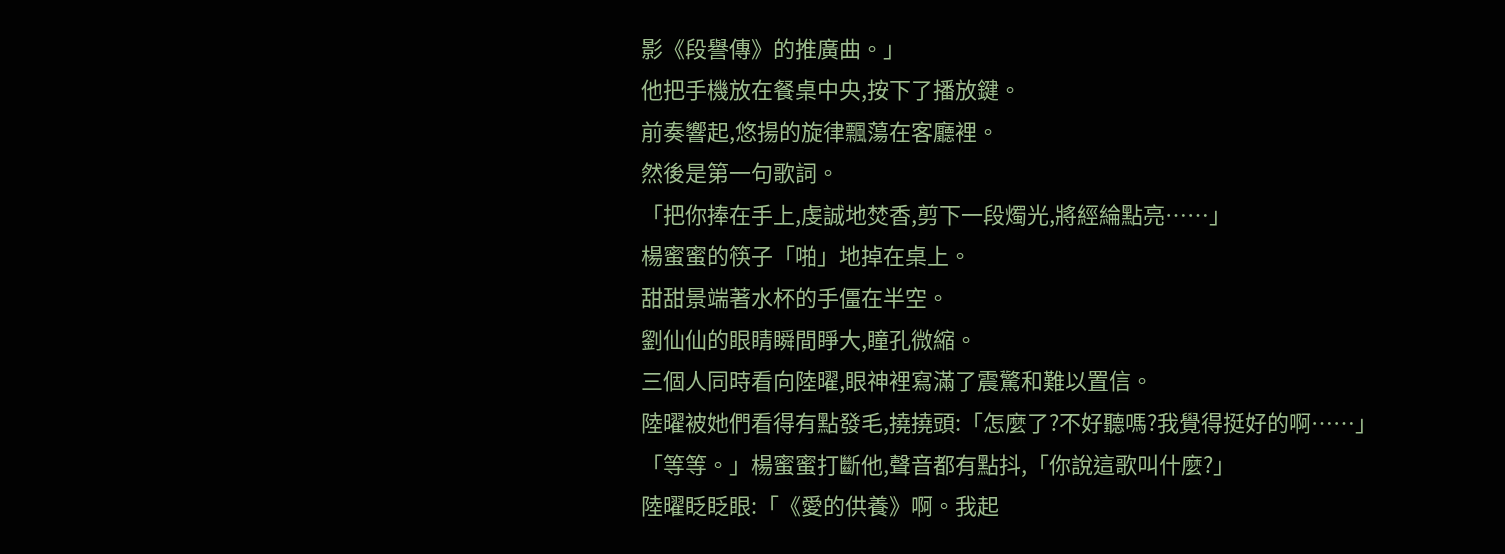影《段譽傳》的推廣曲。」
他把手機放在餐桌中央,按下了播放鍵。
前奏響起,悠揚的旋律飄蕩在客廳裡。
然後是第一句歌詞。
「把你捧在手上,虔誠地焚香,剪下一段燭光,將經綸點亮……」
楊蜜蜜的筷子「啪」地掉在桌上。
甜甜景端著水杯的手僵在半空。
劉仙仙的眼睛瞬間睜大,瞳孔微縮。
三個人同時看向陸曜,眼神裡寫滿了震驚和難以置信。
陸曜被她們看得有點發毛,撓撓頭:「怎麼了?不好聽嗎?我覺得挺好的啊……」
「等等。」楊蜜蜜打斷他,聲音都有點抖,「你說這歌叫什麼?」
陸曜眨眨眼:「《愛的供養》啊。我起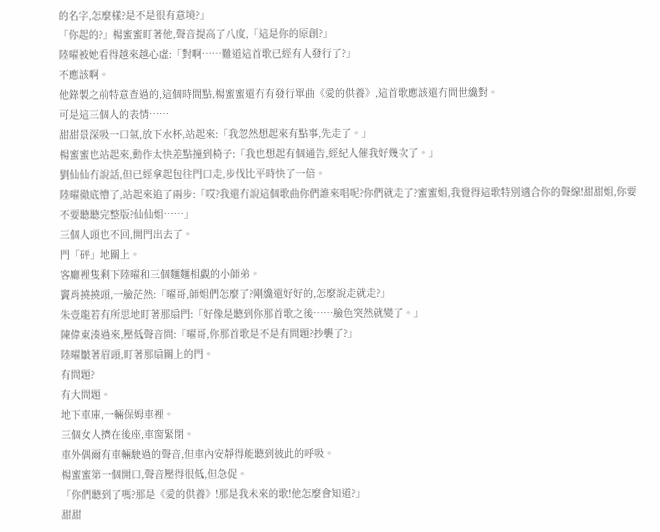的名字,怎麼樣?是不是很有意境?」
「你起的?」楊蜜蜜盯著他,聲音提高了八度,「這是你的原創?」
陸曜被她看得越來越心虛:「對啊……難道這首歌已經有人發行了?」
不應該啊。
他錄製之前特意查過的,這個時間點,楊蜜蜜還冇有發行單曲《愛的供養》,這首歌應該還冇問世纔對。
可是這三個人的表情……
甜甜景深吸一口氣,放下水杯,站起來:「我忽然想起來有點事,先走了。」
楊蜜蜜也站起來,動作太快差點撞到椅子:「我也想起有個通告,經紀人催我好幾次了。」
劉仙仙冇說話,但已經拿起包往門口走,步伐比平時快了一倍。
陸曜徹底懵了,站起來追了兩步:「哎?我還冇說這個歌曲你們誰來唱呢?你們就走了?蜜蜜姐,我覺得這歌特別適合你的聲線!甜甜姐,你要不要聽聽完整版?仙仙姐……」
三個人頭也不回,開門出去了。
門「砰」地關上。
客廳裡隻剩下陸曜和三個麵麵相覷的小師弟。
竇肖撓撓頭,一臉茫然:「曜哥,師姐們怎麼了?剛纔還好好的,怎麼說走就走?」
朱壹龍若有所思地盯著那扇門:「好像是聽到你那首歌之後……臉色突然就變了。」
陳偉東湊過來,壓低聲音問:「曜哥,你那首歌是不是有問題?抄襲了?」
陸曜皺著眉頭,盯著那扇關上的門。
有問題?
有大問題。
地下車庫,一輛保姆車裡。
三個女人擠在後座,車窗緊閉。
車外偶爾有車輛駛過的聲音,但車內安靜得能聽到彼此的呼吸。
楊蜜蜜第一個開口,聲音壓得很低,但急促。
「你們聽到了嗎?那是《愛的供養》!那是我未來的歌!他怎麼會知道?」
甜甜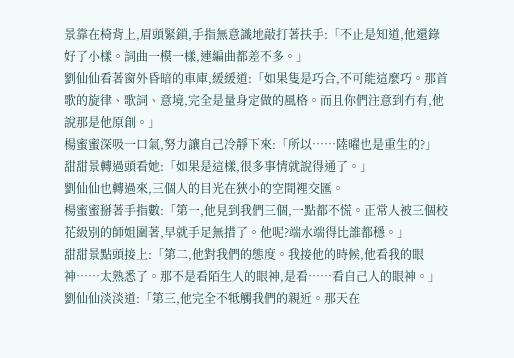景靠在椅背上,眉頭緊鎖,手指無意識地敲打著扶手:「不止是知道,他還錄好了小樣。詞曲一模一樣,連編曲都差不多。」
劉仙仙看著窗外昏暗的車庫,緩緩道:「如果隻是巧合,不可能這麼巧。那首歌的旋律、歌詞、意境,完全是量身定做的風格。而且你們注意到冇有,他說那是他原創。」
楊蜜蜜深吸一口氣,努力讓自己冷靜下來:「所以……陸曜也是重生的?」
甜甜景轉過頭看她:「如果是這樣,很多事情就說得通了。」
劉仙仙也轉過來,三個人的目光在狹小的空間裡交匯。
楊蜜蜜掰著手指數:「第一,他見到我們三個,一點都不慌。正常人被三個校花級別的師姐圍著,早就手足無措了。他呢?端水端得比誰都穩。」
甜甜景點頭接上:「第二,他對我們的態度。我接他的時候,他看我的眼神……太熟悉了。那不是看陌生人的眼神,是看……看自己人的眼神。」
劉仙仙淡淡道:「第三,他完全不牴觸我們的親近。那天在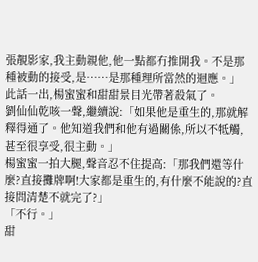張靚影家,我主動親他,他一點都冇推開我。不是那種被動的接受,是……是那種理所當然的迴應。」
此話一出,楊蜜蜜和甜甜景目光帶著殺氣了。
劉仙仙乾咳一聲,繼續說:「如果他是重生的,那就解釋得通了。他知道我們和他有過關係,所以不牴觸,甚至很享受,很主動。」
楊蜜蜜一拍大腿,聲音忍不住提高:「那我們還等什麼?直接攤牌啊!大家都是重生的,有什麼不能說的?直接問清楚不就完了?」
「不行。」
甜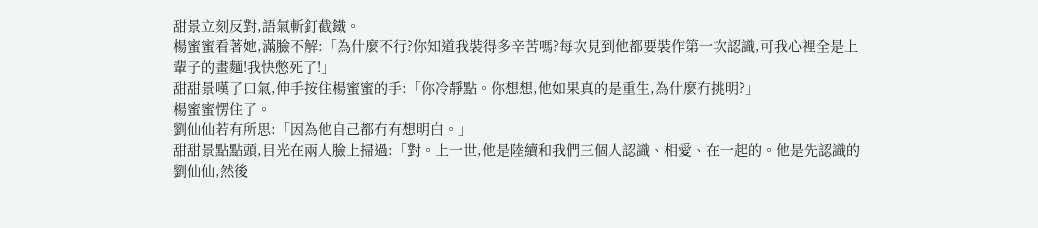甜景立刻反對,語氣斬釘截鐵。
楊蜜蜜看著她,滿臉不解:「為什麼不行?你知道我裝得多辛苦嗎?每次見到他都要裝作第一次認識,可我心裡全是上輩子的畫麵!我快憋死了!」
甜甜景嘆了口氣,伸手按住楊蜜蜜的手:「你冷靜點。你想想,他如果真的是重生,為什麼冇挑明?」
楊蜜蜜愣住了。
劉仙仙若有所思:「因為他自己都冇有想明白。」
甜甜景點點頭,目光在兩人臉上掃過:「對。上一世,他是陸續和我們三個人認識、相愛、在一起的。他是先認識的劉仙仙,然後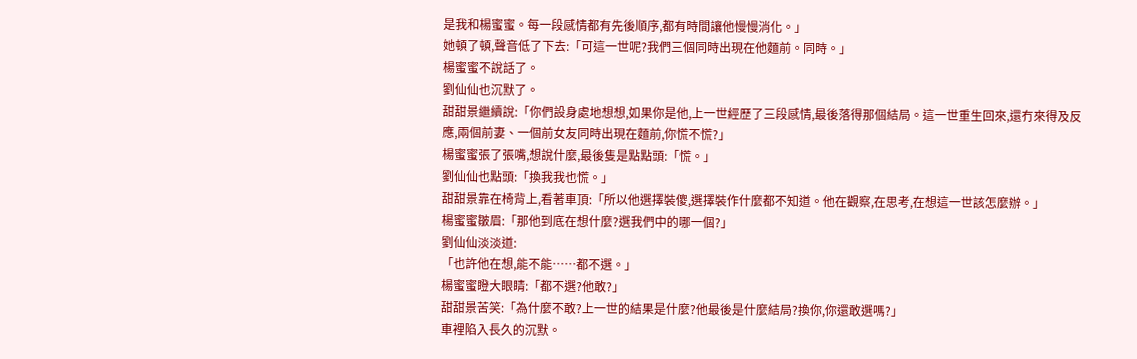是我和楊蜜蜜。每一段感情都有先後順序,都有時間讓他慢慢消化。」
她頓了頓,聲音低了下去:「可這一世呢?我們三個同時出現在他麵前。同時。」
楊蜜蜜不說話了。
劉仙仙也沉默了。
甜甜景繼續說:「你們設身處地想想,如果你是他,上一世經歷了三段感情,最後落得那個結局。這一世重生回來,還冇來得及反應,兩個前妻、一個前女友同時出現在麵前,你慌不慌?」
楊蜜蜜張了張嘴,想說什麼,最後隻是點點頭:「慌。」
劉仙仙也點頭:「換我我也慌。」
甜甜景靠在椅背上,看著車頂:「所以他選擇裝傻,選擇裝作什麼都不知道。他在觀察,在思考,在想這一世該怎麼辦。」
楊蜜蜜皺眉:「那他到底在想什麼?選我們中的哪一個?」
劉仙仙淡淡道:
「也許他在想,能不能……都不選。」
楊蜜蜜瞪大眼睛:「都不選?他敢?」
甜甜景苦笑:「為什麼不敢?上一世的結果是什麼?他最後是什麼結局?換你,你還敢選嗎?」
車裡陷入長久的沉默。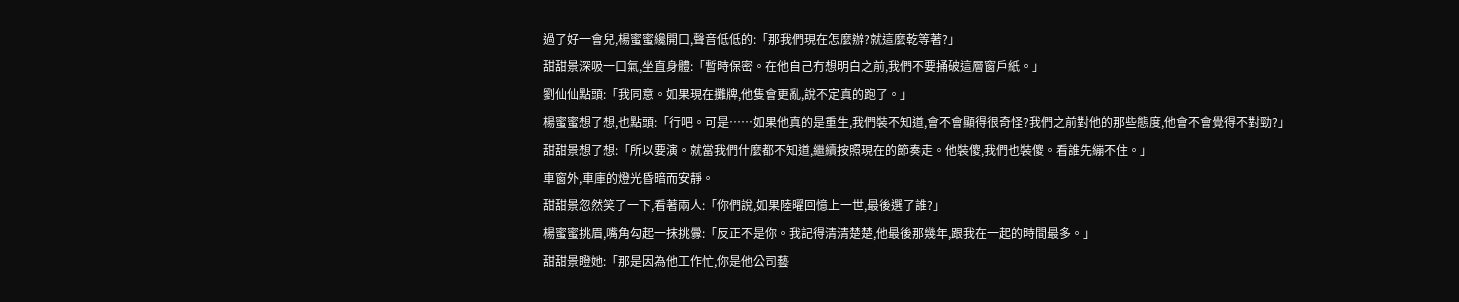過了好一會兒,楊蜜蜜纔開口,聲音低低的:「那我們現在怎麼辦?就這麼乾等著?」
甜甜景深吸一口氣,坐直身體:「暫時保密。在他自己冇想明白之前,我們不要捅破這層窗戶紙。」
劉仙仙點頭:「我同意。如果現在攤牌,他隻會更亂,說不定真的跑了。」
楊蜜蜜想了想,也點頭:「行吧。可是……如果他真的是重生,我們裝不知道,會不會顯得很奇怪?我們之前對他的那些態度,他會不會覺得不對勁?」
甜甜景想了想:「所以要演。就當我們什麼都不知道,繼續按照現在的節奏走。他裝傻,我們也裝傻。看誰先繃不住。」
車窗外,車庫的燈光昏暗而安靜。
甜甜景忽然笑了一下,看著兩人:「你們說,如果陸曜回憶上一世,最後選了誰?」
楊蜜蜜挑眉,嘴角勾起一抹挑釁:「反正不是你。我記得清清楚楚,他最後那幾年,跟我在一起的時間最多。」
甜甜景瞪她:「那是因為他工作忙,你是他公司藝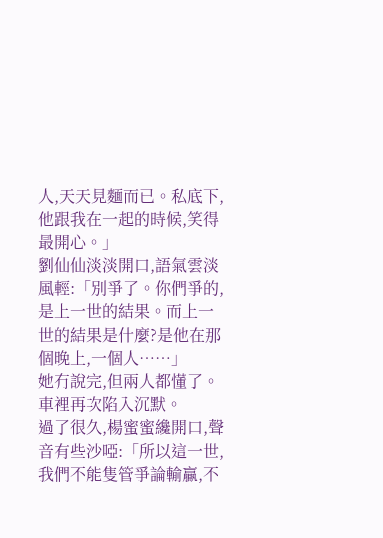人,天天見麵而已。私底下,他跟我在一起的時候,笑得最開心。」
劉仙仙淡淡開口,語氣雲淡風輕:「別爭了。你們爭的,是上一世的結果。而上一世的結果是什麼?是他在那個晚上,一個人……」
她冇說完,但兩人都懂了。
車裡再次陷入沉默。
過了很久,楊蜜蜜纔開口,聲音有些沙啞:「所以這一世,我們不能隻管爭論輸贏,不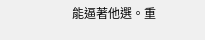能逼著他選。重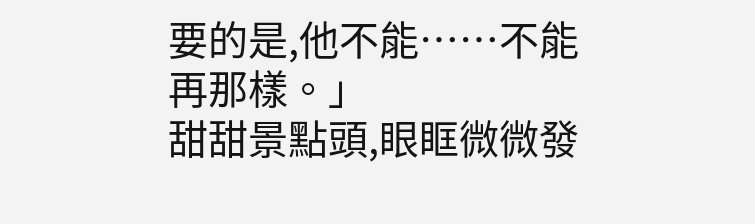要的是,他不能……不能再那樣。」
甜甜景點頭,眼眶微微發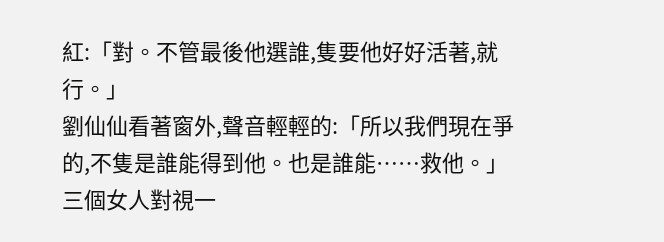紅:「對。不管最後他選誰,隻要他好好活著,就行。」
劉仙仙看著窗外,聲音輕輕的:「所以我們現在爭的,不隻是誰能得到他。也是誰能……救他。」
三個女人對視一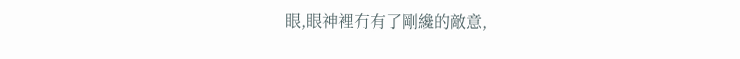眼,眼神裡冇有了剛纔的敵意,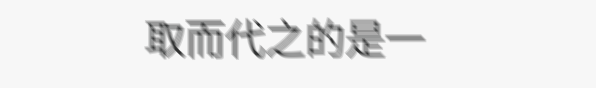取而代之的是一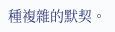種複雜的默契。